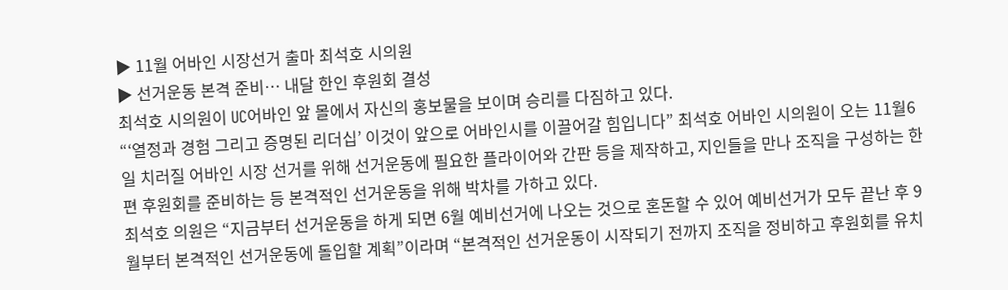▶ 11월 어바인 시장선거 출마 최석호 시의원
▶ 선거운동 본격 준비… 내달 한인 후원회 결성
최석호 시의원이 UC어바인 앞 몰에서 자신의 홍보물을 보이며 승리를 다짐하고 있다.
“‘열정과 경험 그리고 증명된 리더십’ 이것이 앞으로 어바인시를 이끌어갈 힘입니다” 최석호 어바인 시의원이 오는 11월6일 치러질 어바인 시장 선거를 위해 선거운동에 필요한 플라이어와 간판 등을 제작하고, 지인들을 만나 조직을 구성하는 한편 후원회를 준비하는 등 본격적인 선거운동을 위해 박차를 가하고 있다.
최석호 의원은 “지금부터 선거운동을 하게 되면 6월 예비선거에 나오는 것으로 혼돈할 수 있어 예비선거가 모두 끝난 후 9월부터 본격적인 선거운동에 돌입할 계획”이라며 “본격적인 선거운동이 시작되기 전까지 조직을 정비하고 후원회를 유치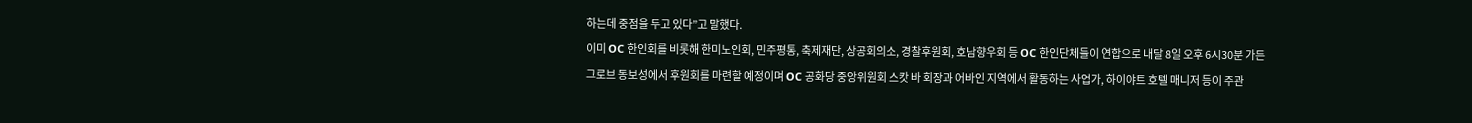하는데 중점을 두고 있다”고 말했다.
이미 OC 한인회를 비롯해 한미노인회, 민주평통, 축제재단, 상공회의소, 경찰후원회, 호남향우회 등 OC 한인단체들이 연합으로 내달 8일 오후 6시30분 가든그로브 동보성에서 후원회를 마련할 예정이며 OC 공화당 중앙위원회 스캇 바 회장과 어바인 지역에서 활동하는 사업가, 하이야트 호텔 매니저 등이 주관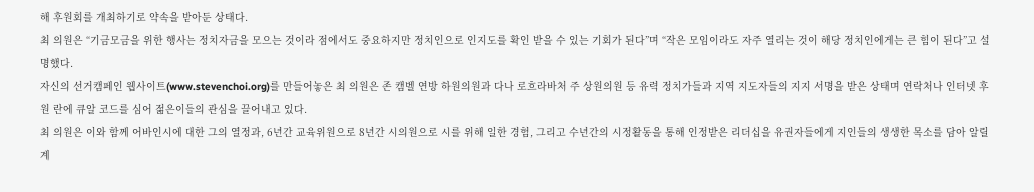해 후원회를 개최하기로 약속을 받아둔 상태다.
최 의원은 “기금모금을 위한 행사는 정치자금을 모으는 것이라 점에서도 중요하지만 정치인으로 인지도를 확인 받을 수 있는 기회가 된다”며 “작은 모임이라도 자주 열리는 것이 해당 정치인에게는 큰 힘이 된다”고 설명했다.
자신의 선거캠페인 웹사이트(www.stevenchoi.org)를 만들어놓은 최 의원은 존 캠벨 연방 하원의원과 다나 로흐라바처 주 상원의원 등 유력 정치가들과 지역 지도자들의 지지 서명을 받은 상태며 연락처나 인터넷 후원 란에 큐알 코드를 심어 젊은이들의 관심을 끌어내고 있다.
최 의원은 이와 함께 어바인시에 대한 그의 열정과, 6년간 교육위원으로 8년간 시의원으로 시를 위해 일한 경험, 그리고 수년간의 시정활동을 통해 인정받은 리더십을 유권자들에게 지인들의 생생한 목소를 담아 알릴 계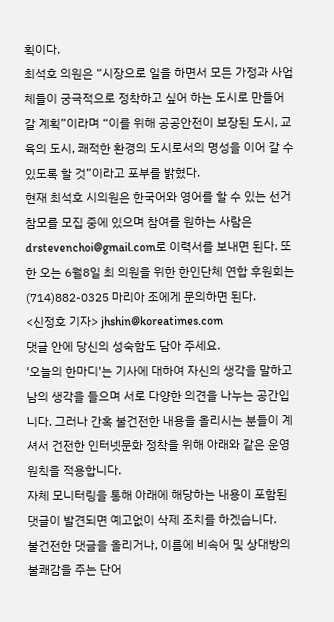획이다.
최석호 의원은 “시장으로 일을 하면서 모든 가정과 사업체들이 궁극적으로 정착하고 싶어 하는 도시로 만들어갈 계획”이라며 “이를 위해 공공안전이 보장된 도시, 교육의 도시, 쾌적한 환경의 도시로서의 명성을 이어 갈 수 있도록 할 것”이라고 포부를 밝혔다.
현재 최석호 시의원은 한국어와 영어를 할 수 있는 선거 참모를 모집 중에 있으며 참여를 원하는 사람은 drstevenchoi@gmail.com로 이력서를 보내면 된다. 또한 오는 6월8일 최 의원을 위한 한인단체 연합 후원회는 (714)882-0325 마리아 조에게 문의하면 된다.
<신정호 기자> jhshin@koreatimes.com
댓글 안에 당신의 성숙함도 담아 주세요.
'오늘의 한마디'는 기사에 대하여 자신의 생각을 말하고 남의 생각을 들으며 서로 다양한 의견을 나누는 공간입니다. 그러나 간혹 불건전한 내용을 올리시는 분들이 계셔서 건전한 인터넷문화 정착을 위해 아래와 같은 운영원칙을 적용합니다.
자체 모니터링을 통해 아래에 해당하는 내용이 포함된 댓글이 발견되면 예고없이 삭제 조치를 하겠습니다.
불건전한 댓글을 올리거나, 이름에 비속어 및 상대방의 불쾌감을 주는 단어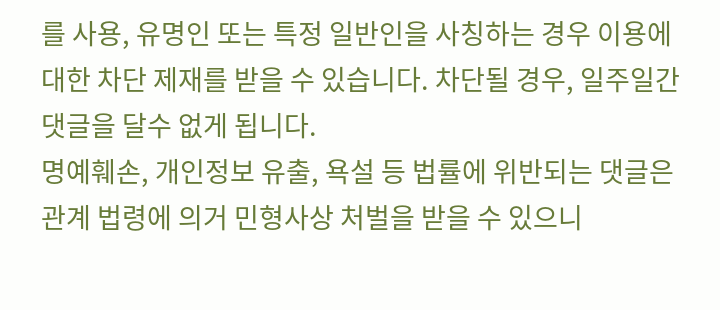를 사용, 유명인 또는 특정 일반인을 사칭하는 경우 이용에 대한 차단 제재를 받을 수 있습니다. 차단될 경우, 일주일간 댓글을 달수 없게 됩니다.
명예훼손, 개인정보 유출, 욕설 등 법률에 위반되는 댓글은 관계 법령에 의거 민형사상 처벌을 받을 수 있으니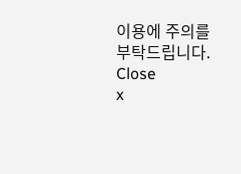이용에 주의를 부탁드립니다.
Close
x